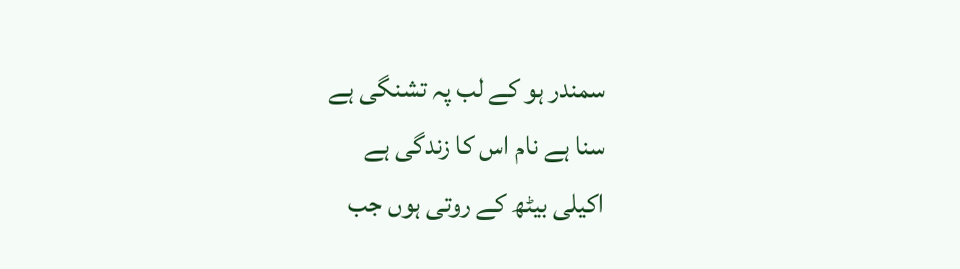سمندر ہو کے لب پہ تشنگی ہے
سنا ہے نام اس کا زندگی ہے
اکیلی بیٹھ کے روتی ہوں جب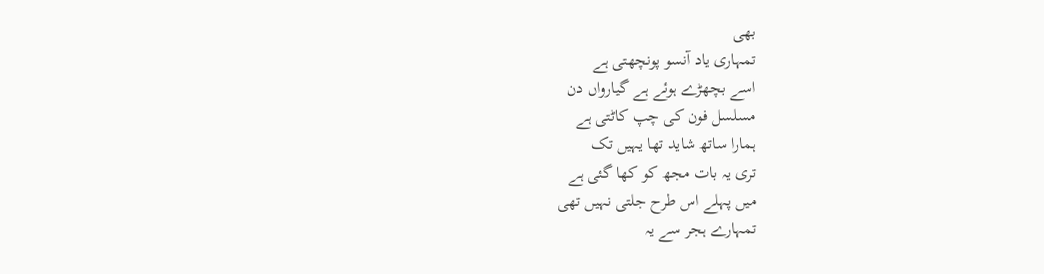بھی
تمہاری یاد آنسو پونچھتی ہے
اسے بچھڑے ہوئے ہے گیارواں دن
مسلسل فون کی چپ کاٹتی ہے
ہمارا ساتھ شاید تھا یہیں تک
تری یہ بات مجھ کو کھا گئی ہے
میں پہلے اس طرح جلتی نہیں تھی
تمہارے ہجر سے یہ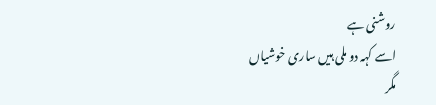روشنی ہے
اسے کہہ دو ملی ہیں ساری خوشیاں
مگر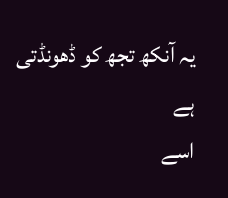یہ آنکھ تجھ کو ڈھونڈتی ہے
اسے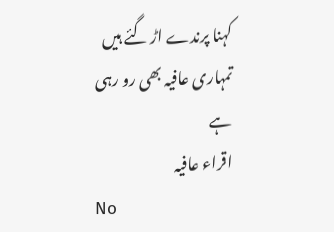کہنا پرندے اڑ گئے ہیں
تمہاری عافیہ بھی رو رہی ہے
اقراء عافیہ
No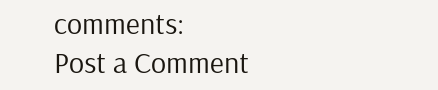comments:
Post a Comment